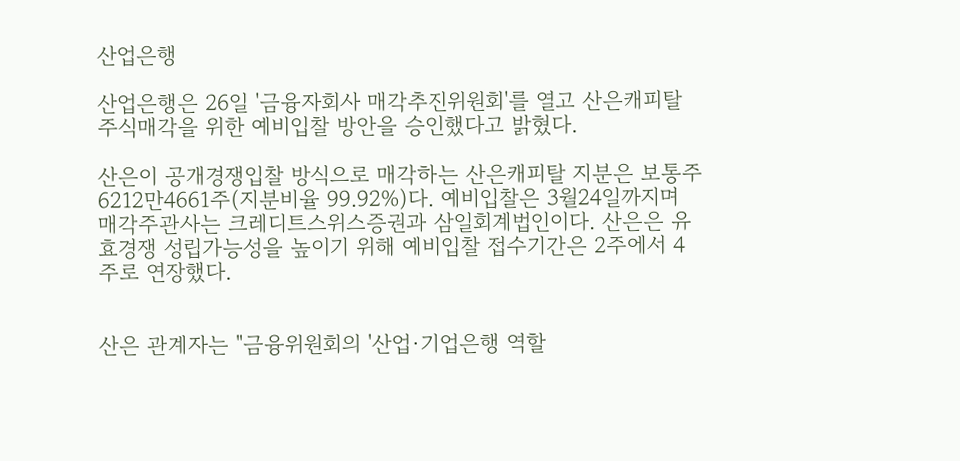산업은행

산업은행은 26일 '금융자회사 매각추진위원회'를 열고 산은캐피탈 주식매각을 위한 예비입찰 방안을 승인했다고 밝혔다.

산은이 공개경쟁입찰 방식으로 매각하는 산은캐피탈 지분은 보통주 6212만4661주(지분비율 99.92%)다. 예비입찰은 3월24일까지며 매각주관사는 크레디트스위스증권과 삼일회계법인이다. 산은은 유효경쟁 성립가능성을 높이기 위해 예비입찰 접수기간은 2주에서 4주로 연장했다.


산은 관계자는 "금융위원회의 '산업·기업은행 역할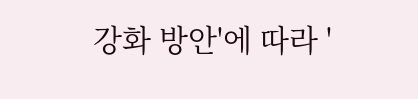강화 방안'에 따라 '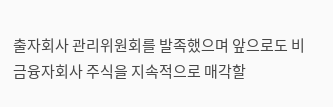출자회사 관리위원회를 발족했으며 앞으로도 비금융자회사 주식을 지속적으로 매각할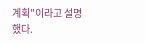계획"이라고 설명했다.